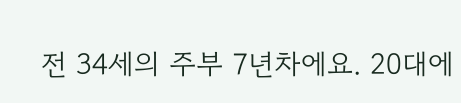전 34세의 주부 7년차에요. 20대에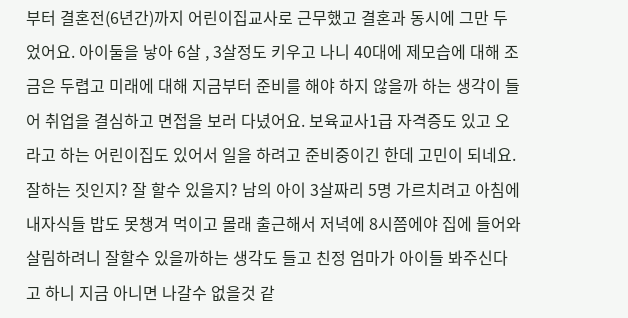부터 결혼전(6년간)까지 어린이집교사로 근무했고 결혼과 동시에 그만 두었어요. 아이둘을 낳아 6살 , 3살정도 키우고 나니 40대에 제모습에 대해 조금은 두렵고 미래에 대해 지금부터 준비를 해야 하지 않을까 하는 생각이 들어 취업을 결심하고 면접을 보러 다녔어요. 보육교사1급 자격증도 있고 오라고 하는 어린이집도 있어서 일을 하려고 준비중이긴 한데 고민이 되네요. 잘하는 짓인지? 잘 할수 있을지? 남의 아이 3살짜리 5명 가르치려고 아침에 내자식들 밥도 못챙겨 먹이고 몰래 출근해서 저녁에 8시쯤에야 집에 들어와 살림하려니 잘할수 있을까하는 생각도 들고 친정 엄마가 아이들 봐주신다고 하니 지금 아니면 나갈수 없을것 같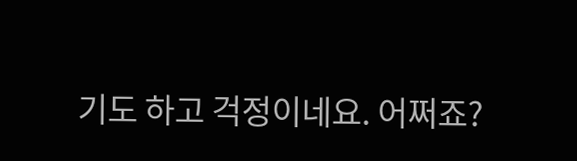기도 하고 걱정이네요. 어쩌죠?